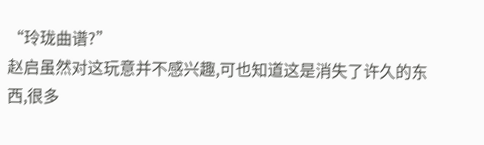“玲珑曲谱?”
赵启虽然对这玩意并不感兴趣,可也知道这是消失了许久的东西,很多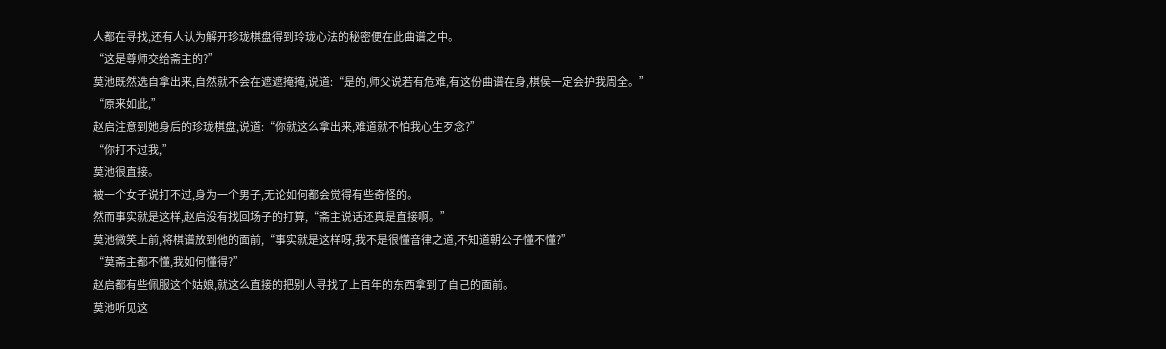人都在寻找,还有人认为解开珍珑棋盘得到玲珑心法的秘密便在此曲谱之中。
“这是尊师交给斋主的?”
莫池既然选自拿出来,自然就不会在遮遮掩掩,说道:“是的,师父说若有危难,有这份曲谱在身,棋侯一定会护我周全。”
“原来如此,”
赵启注意到她身后的珍珑棋盘,说道:“你就这么拿出来,难道就不怕我心生歹念?”
“你打不过我,”
莫池很直接。
被一个女子说打不过,身为一个男子,无论如何都会觉得有些奇怪的。
然而事实就是这样,赵启没有找回场子的打算,“斋主说话还真是直接啊。”
莫池微笑上前,将棋谱放到他的面前,“事实就是这样呀,我不是很懂音律之道,不知道朝公子懂不懂?”
“莫斋主都不懂,我如何懂得?”
赵启都有些佩服这个姑娘,就这么直接的把别人寻找了上百年的东西拿到了自己的面前。
莫池听见这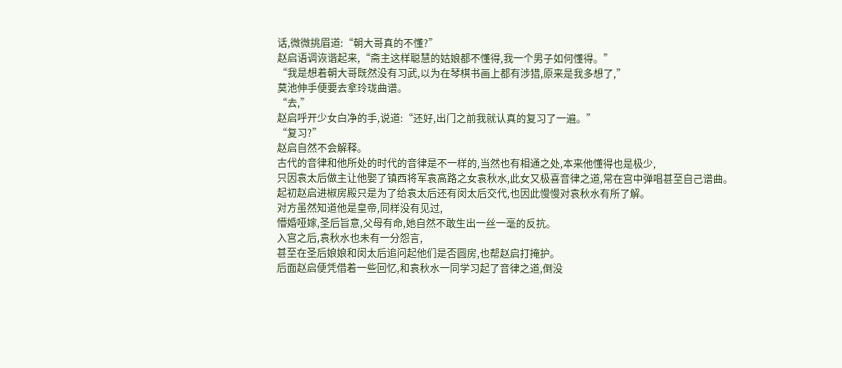话,微微挑眉道:“朝大哥真的不懂?”
赵启语调诙谐起来,“斋主这样聪慧的姑娘都不懂得,我一个男子如何懂得。”
“我是想着朝大哥既然没有习武,以为在琴棋书画上都有涉猎,原来是我多想了,”
莫池伸手便要去拿玲珑曲谱。
“去,”
赵启呼开少女白净的手,说道:“还好,出门之前我就认真的复习了一遍。”
“复习?”
赵启自然不会解释。
古代的音律和他所处的时代的音律是不一样的,当然也有相通之处,本来他懂得也是极少,
只因袁太后做主让他娶了镇西将军袁高路之女袁秋水,此女又极喜音律之道,常在宫中弹唱甚至自己谱曲。
起初赵启进椒房殿只是为了给袁太后还有闵太后交代,也因此慢慢对袁秋水有所了解。
对方虽然知道他是皇帝,同样没有见过,
懵婚哑嫁,圣后旨意,父母有命,她自然不敢生出一丝一毫的反抗。
入宫之后,袁秋水也未有一分怨言,
甚至在圣后娘娘和闵太后追问起他们是否圆房,也帮赵启打掩护。
后面赵启便凭借着一些回忆,和袁秋水一同学习起了音律之道,倒没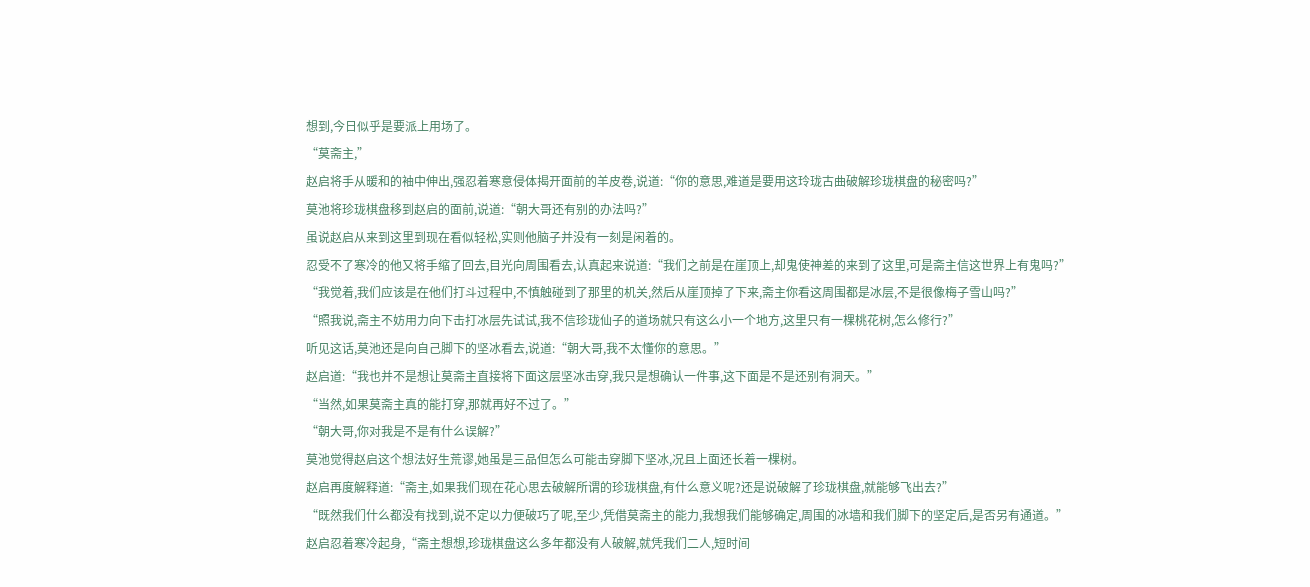想到,今日似乎是要派上用场了。
“莫斋主,”
赵启将手从暖和的袖中伸出,强忍着寒意侵体揭开面前的羊皮卷,说道:“你的意思,难道是要用这玲珑古曲破解珍珑棋盘的秘密吗?”
莫池将珍珑棋盘移到赵启的面前,说道:“朝大哥还有别的办法吗?”
虽说赵启从来到这里到现在看似轻松,实则他脑子并没有一刻是闲着的。
忍受不了寒冷的他又将手缩了回去,目光向周围看去,认真起来说道:“我们之前是在崖顶上,却鬼使神差的来到了这里,可是斋主信这世界上有鬼吗?”
“我觉着,我们应该是在他们打斗过程中,不慎触碰到了那里的机关,然后从崖顶掉了下来,斋主你看这周围都是冰层,不是很像梅子雪山吗?”
“照我说,斋主不妨用力向下击打冰层先试试,我不信珍珑仙子的道场就只有这么小一个地方,这里只有一棵桃花树,怎么修行?”
听见这话,莫池还是向自己脚下的坚冰看去,说道:“朝大哥,我不太懂你的意思。”
赵启道:“我也并不是想让莫斋主直接将下面这层坚冰击穿,我只是想确认一件事,这下面是不是还别有洞天。”
“当然,如果莫斋主真的能打穿,那就再好不过了。”
“朝大哥,你对我是不是有什么误解?”
莫池觉得赵启这个想法好生荒谬,她虽是三品但怎么可能击穿脚下坚冰,况且上面还长着一棵树。
赵启再度解释道:“斋主,如果我们现在花心思去破解所谓的珍珑棋盘,有什么意义呢?还是说破解了珍珑棋盘,就能够飞出去?”
“既然我们什么都没有找到,说不定以力便破巧了呢,至少,凭借莫斋主的能力,我想我们能够确定,周围的冰墙和我们脚下的坚定后,是否另有通道。”
赵启忍着寒冷起身,“斋主想想,珍珑棋盘这么多年都没有人破解,就凭我们二人,短时间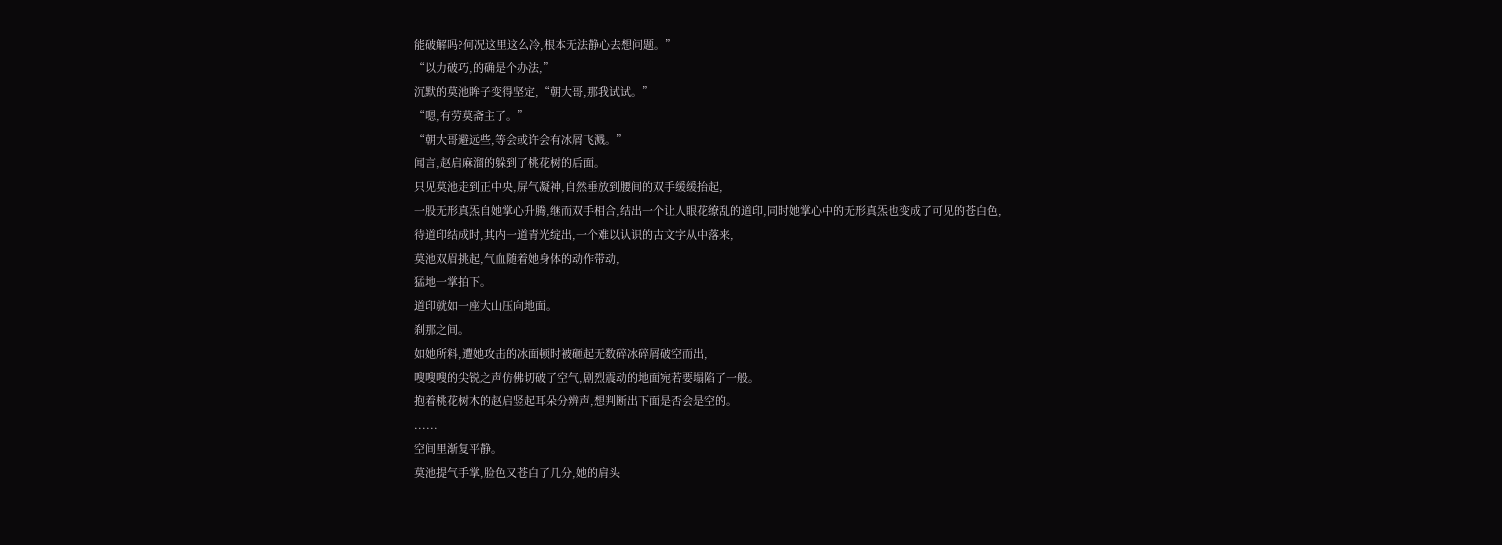能破解吗?何况这里这么冷,根本无法静心去想问题。”
“以力破巧,的确是个办法,”
沉默的莫池眸子变得坚定,“朝大哥,那我试试。”
“嗯,有劳莫斋主了。”
“朝大哥避远些,等会或许会有冰屑飞溅。”
闻言,赵启麻溜的躲到了桃花树的后面。
只见莫池走到正中央,屏气凝神,自然垂放到腰间的双手缓缓抬起,
一股无形真炁自她掌心升腾,继而双手相合,结出一个让人眼花缭乱的道印,同时她掌心中的无形真炁也变成了可见的苍白色,
待道印结成时,其内一道青光绽出,一个难以认识的古文字从中落来,
莫池双眉挑起,气血随着她身体的动作带动,
猛地一掌拍下。
道印就如一座大山压向地面。
刹那之间。
如她所料,遭她攻击的冰面顿时被砸起无数碎冰碎屑破空而出,
嗖嗖嗖的尖锐之声仿佛切破了空气,剧烈震动的地面宛若要塌陷了一般。
抱着桃花树木的赵启竖起耳朵分辨声,想判断出下面是否会是空的。
......
空间里渐复平静。
莫池提气手掌,脸色又苍白了几分,她的肩头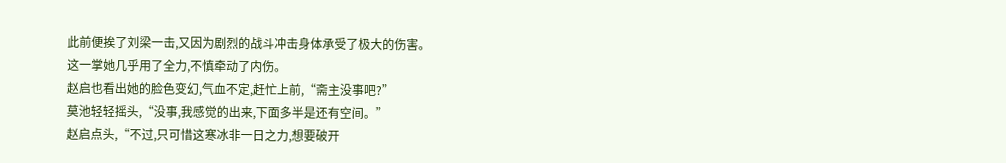此前便挨了刘梁一击,又因为剧烈的战斗冲击身体承受了极大的伤害。
这一掌她几乎用了全力,不慎牵动了内伤。
赵启也看出她的脸色变幻,气血不定,赶忙上前,“斋主没事吧?”
莫池轻轻摇头,“没事,我感觉的出来,下面多半是还有空间。”
赵启点头,“不过,只可惜这寒冰非一日之力,想要破开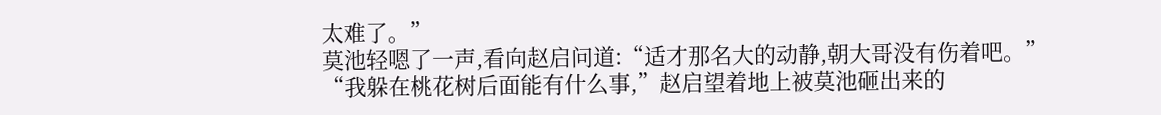太难了。”
莫池轻嗯了一声,看向赵启问道:“适才那名大的动静,朝大哥没有伤着吧。”
“我躲在桃花树后面能有什么事,”赵启望着地上被莫池砸出来的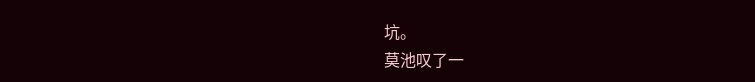坑。
莫池叹了一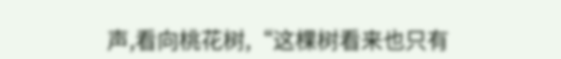声,看向桃花树,“这棵树看来也只有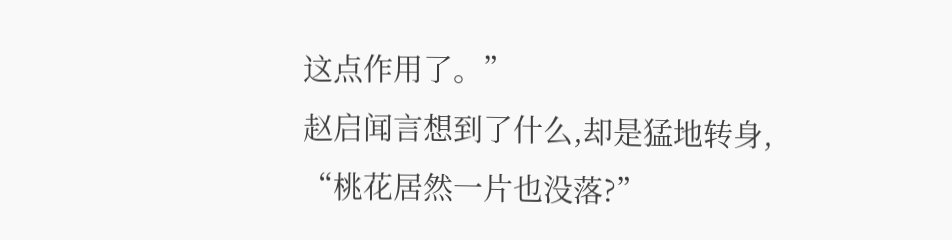这点作用了。”
赵启闻言想到了什么,却是猛地转身,
“桃花居然一片也没落?”